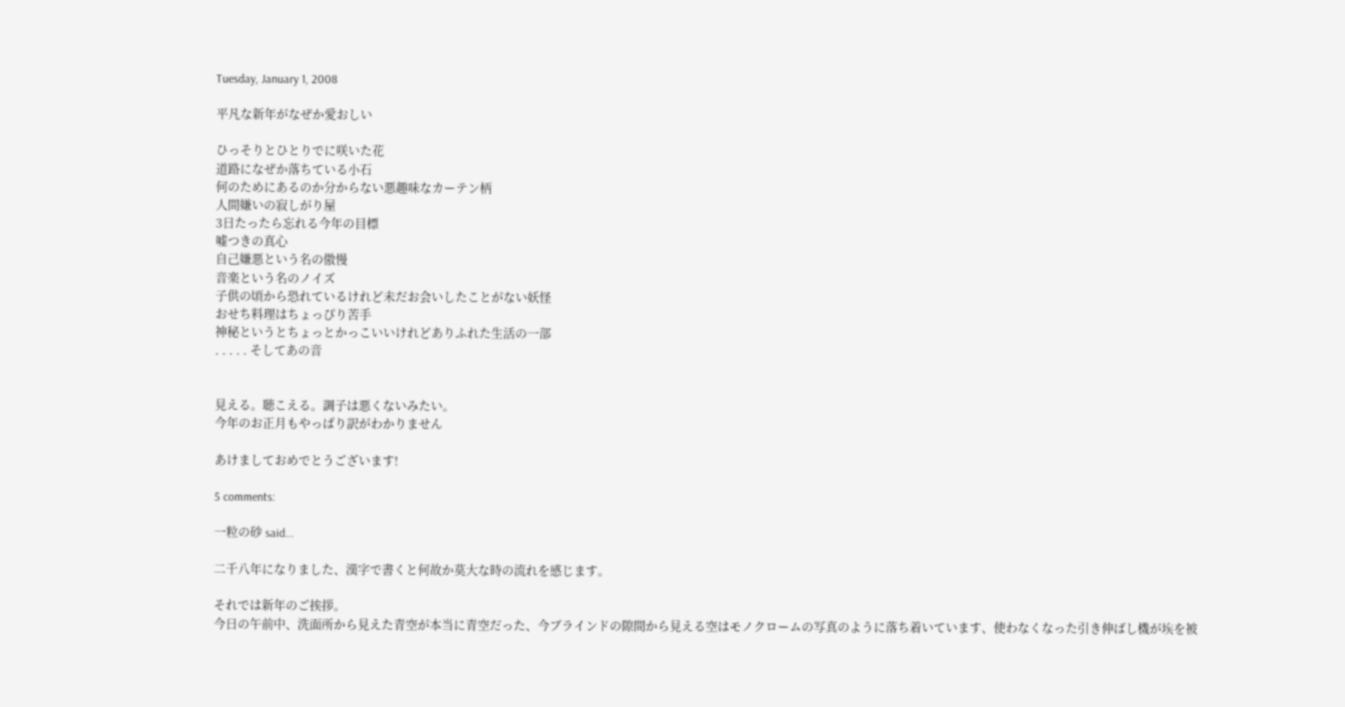Tuesday, January 1, 2008

平凡な新年がなぜか愛おしい

ひっそりとひとりでに咲いた花
道路になぜか落ちている小石
何のためにあるのか分からない悪趣味なカーテン柄
人間嫌いの寂しがり屋
3日たったら忘れる今年の目標
嘘つきの真心
自己嫌悪という名の傲慢
音楽という名のノイズ
子供の頃から恐れているけれど未だお会いしたことがない妖怪
おせち料理はちょっぴり苦手
神秘というとちょっとかっこいいけれどありふれた生活の一部
. . . . . そしてあの音


見える。聴こえる。調子は悪くないみたい。
今年のお正月もやっぱり訳がわかりません

あけましておめでとうございます!

5 comments:

一粒の砂 said...

二千八年になりました、漢字で書くと何故か莫大な時の流れを感じます。

それでは新年のご挨拶。
今日の午前中、洗面所から見えた青空が本当に青空だった、今ブラインドの隙間から見える空はモノクロームの写真のように落ち着いています、使わなくなった引き伸ばし機が埃を被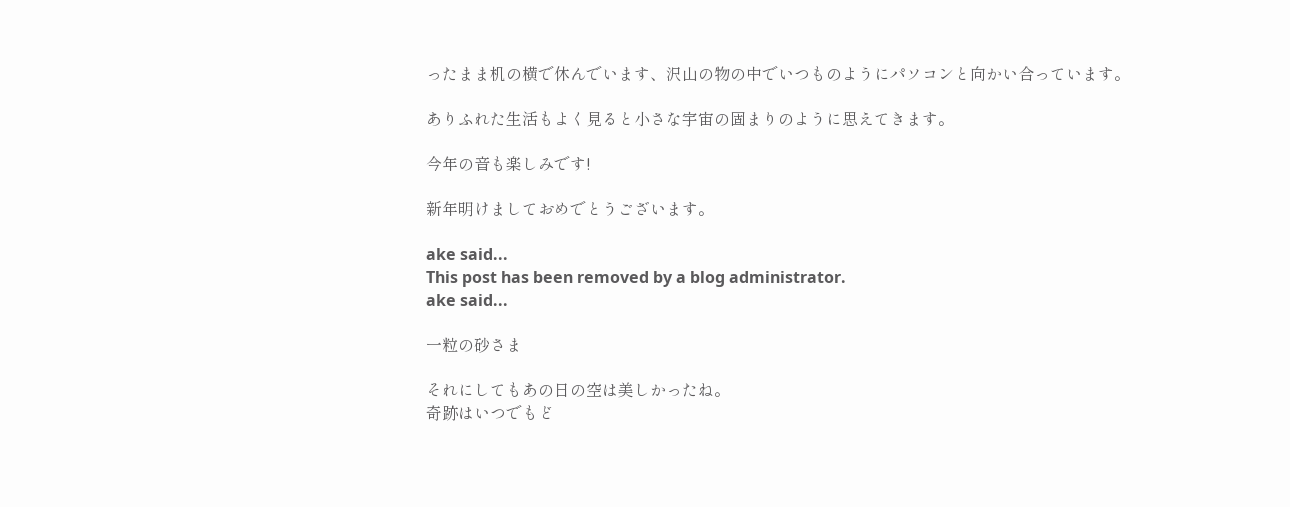ったまま机の横で休んでいます、沢山の物の中でいつものようにパソコンと向かい合っています。

ありふれた生活もよく見ると小さな宇宙の固まりのように思えてきます。

今年の音も楽しみです!

新年明けましておめでとうございます。

ake said...
This post has been removed by a blog administrator.
ake said...

一粒の砂さま

それにしてもあの日の空は美しかったね。
奇跡はいつでもど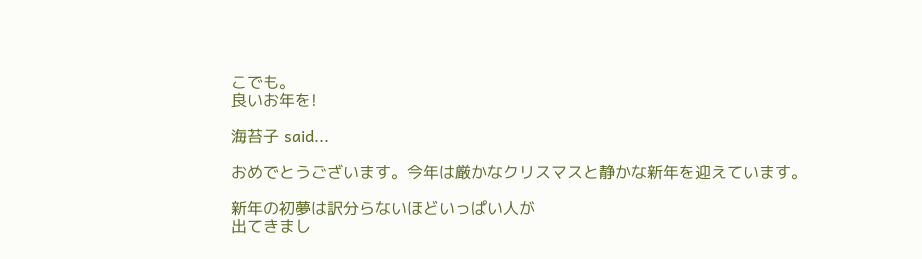こでも。
良いお年を!

海苔子 said...

おめでとうございます。今年は厳かなクリスマスと静かな新年を迎えています。

新年の初夢は訳分らないほどいっぱい人が
出てきまし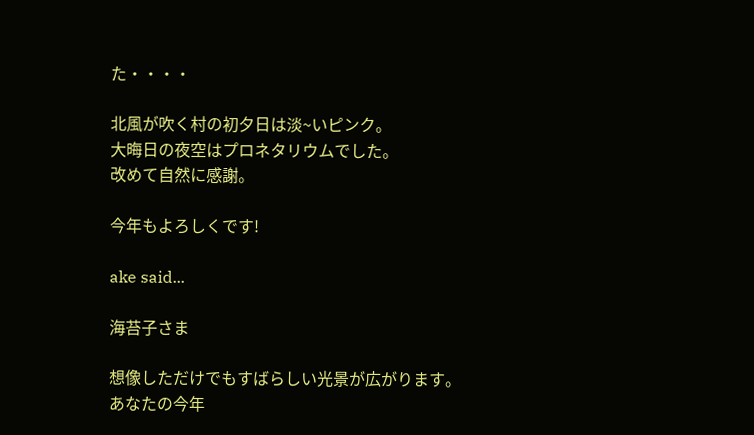た・・・・

北風が吹く村の初夕日は淡~いピンク。
大晦日の夜空はプロネタリウムでした。
改めて自然に感謝。

今年もよろしくです!

ake said...

海苔子さま

想像しただけでもすばらしい光景が広がります。
あなたの今年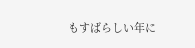もすばらしい年に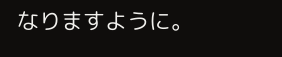なりますように。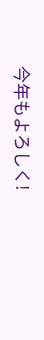今年もよろしく!